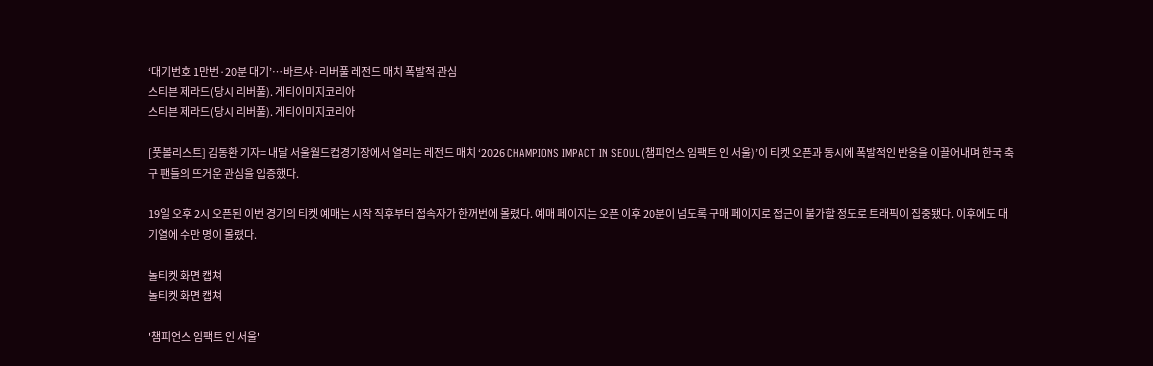‘대기번호 1만번·20분 대기’…바르샤·리버풀 레전드 매치 폭발적 관심
스티븐 제라드(당시 리버풀). 게티이미지코리아
스티븐 제라드(당시 리버풀). 게티이미지코리아

[풋볼리스트] 김동환 기자= 내달 서울월드컵경기장에서 열리는 레전드 매치 ‘2026 CHAMPIONS IMPACT IN SEOUL(챔피언스 임팩트 인 서울)’이 티켓 오픈과 동시에 폭발적인 반응을 이끌어내며 한국 축구 팬들의 뜨거운 관심을 입증했다.

19일 오후 2시 오픈된 이번 경기의 티켓 예매는 시작 직후부터 접속자가 한꺼번에 몰렸다. 예매 페이지는 오픈 이후 20분이 넘도록 구매 페이지로 접근이 불가할 정도로 트래픽이 집중됐다. 이후에도 대기열에 수만 명이 몰렸다.

놀티켓 화면 캡쳐
놀티켓 화면 캡쳐

'챔피언스 임팩트 인 서울'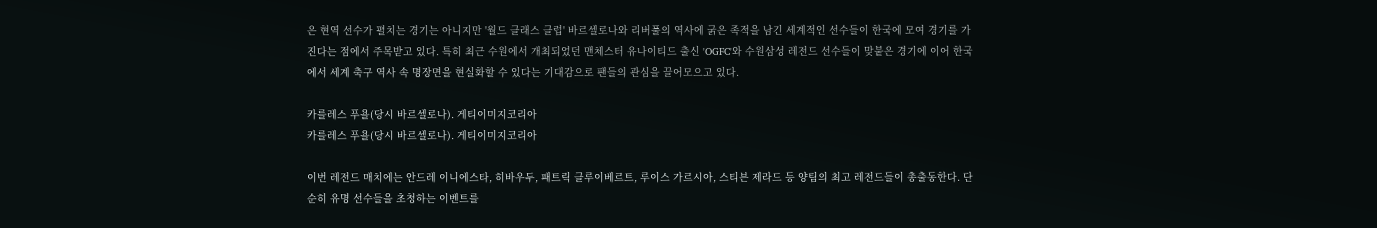은 현역 선수가 펼치는 경기는 아니지만 '월드 클래스 클럽' 바르셀로나와 리버풀의 역사에 굵은 족적을 남긴 세계적인 선수들이 한국에 모여 경기를 가진다는 점에서 주목받고 있다. 특히 최근 수원에서 개최되었던 맨체스터 유나이티드 출신 'OGFC'와 수원삼성 레전드 선수들이 맞붙은 경기에 이어 한국에서 세계 축구 역사 속 명장면을 현실화할 수 있다는 기대감으로 팬들의 관심을 끌어모으고 있다.

카를레스 푸욜(당시 바르셀로나). 게티이미지코리아
카를레스 푸욜(당시 바르셀로나). 게티이미지코리아

이번 레전드 매치에는 안드레 이니에스타, 히바우두, 패트릭 클루이베르트, 루이스 가르시아, 스티븐 제라드 등 양팀의 최고 레전드들이 총출동한다. 단순히 유명 선수들을 초청하는 이벤트를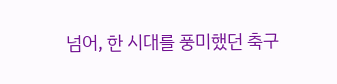넘어, 한 시대를 풍미했던 축구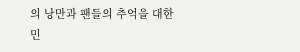의 낭만과 팬들의 추억을 대한민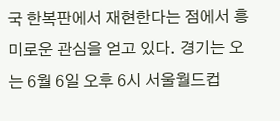국 한복판에서 재현한다는 점에서 흥미로운 관심을 얻고 있다. 경기는 오는 6월 6일 오후 6시 서울월드컵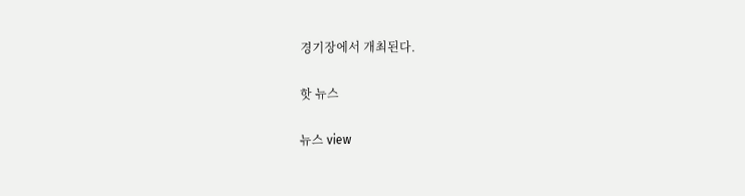경기장에서 개최된다.

핫 뉴스

뉴스 view